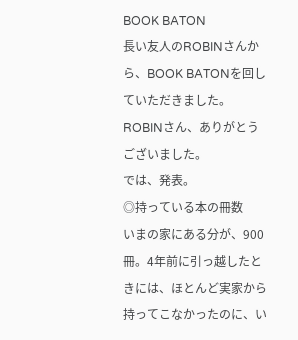BOOK BATON
長い友人のROBINさんから、BOOK BATONを回していただきました。
ROBINさん、ありがとうございました。
では、発表。
◎持っている本の冊数
いまの家にある分が、900冊。4年前に引っ越したときには、ほとんど実家から持ってこなかったのに、い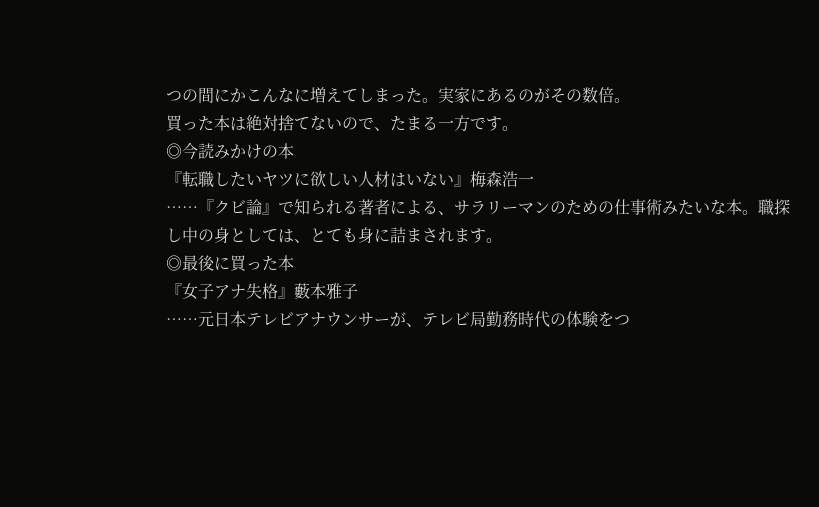つの間にかこんなに増えてしまった。実家にあるのがその数倍。
買った本は絶対捨てないので、たまる一方です。
◎今読みかけの本
『転職したいヤツに欲しい人材はいない』梅森浩一
……『クビ論』で知られる著者による、サラリーマンのための仕事術みたいな本。職探し中の身としては、とても身に詰まされます。
◎最後に買った本
『女子アナ失格』藪本雅子
……元日本テレビアナウンサーが、テレビ局勤務時代の体験をつ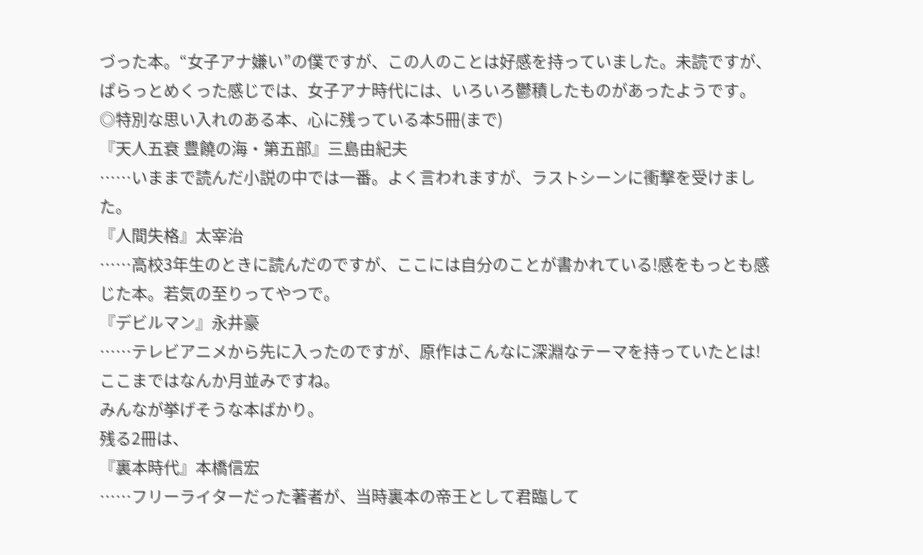づった本。“女子アナ嫌い”の僕ですが、この人のことは好感を持っていました。未読ですが、ぱらっとめくった感じでは、女子アナ時代には、いろいろ鬱積したものがあったようです。
◎特別な思い入れのある本、心に残っている本5冊(まで)
『天人五衰 豊饒の海・第五部』三島由紀夫
……いままで読んだ小説の中では一番。よく言われますが、ラストシーンに衝撃を受けました。
『人間失格』太宰治
……高校3年生のときに読んだのですが、ここには自分のことが書かれている!感をもっとも感じた本。若気の至りってやつで。
『デビルマン』永井豪
……テレビアニメから先に入ったのですが、原作はこんなに深淵なテーマを持っていたとは!
ここまではなんか月並みですね。
みんなが挙げそうな本ばかり。
残る2冊は、
『裏本時代』本橋信宏
……フリーライターだった著者が、当時裏本の帝王として君臨して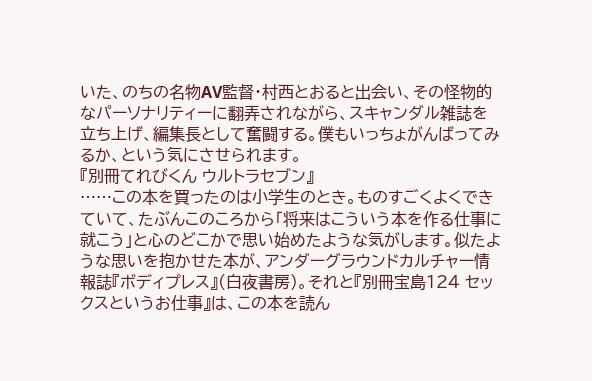いた、のちの名物AV監督・村西とおると出会い、その怪物的なパーソナリティーに翻弄されながら、スキャンダル雑誌を立ち上げ、編集長として奮闘する。僕もいっちょがんばってみるか、という気にさせられます。
『別冊てれびくん ウルトラセブン』
……この本を買ったのは小学生のとき。ものすごくよくできていて、たぶんこのころから「将来はこういう本を作る仕事に就こう」と心のどこかで思い始めたような気がします。似たような思いを抱かせた本が、アンダーグラウンドカルチャー情報誌『ボディプレス』(白夜書房)。それと『別冊宝島124 セックスというお仕事』は、この本を読ん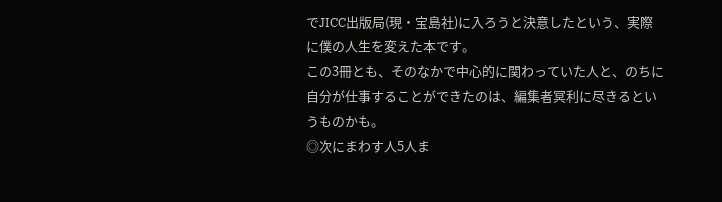でJICC出版局(現・宝島社)に入ろうと決意したという、実際に僕の人生を変えた本です。
この3冊とも、そのなかで中心的に関わっていた人と、のちに自分が仕事することができたのは、編集者冥利に尽きるというものかも。
◎次にまわす人5人ま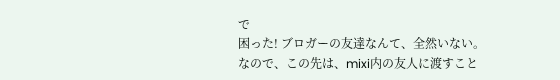で
困った! ブロガーの友達なんて、全然いない。
なので、この先は、mixi内の友人に渡すこと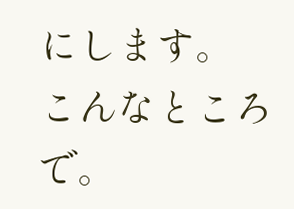にします。
こんなところで。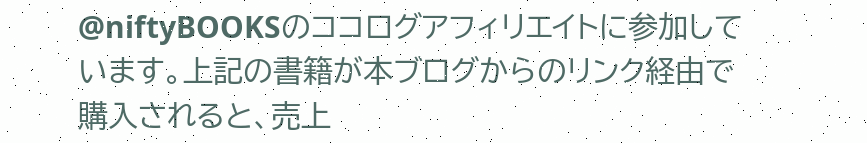@niftyBOOKSのココログアフィリエイトに参加しています。上記の書籍が本ブログからのリンク経由で購入されると、売上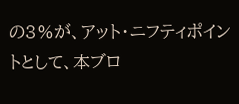の3%が、アット・ニフティポイントとして、本ブロ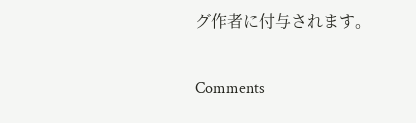グ作者に付与されます。

Comments